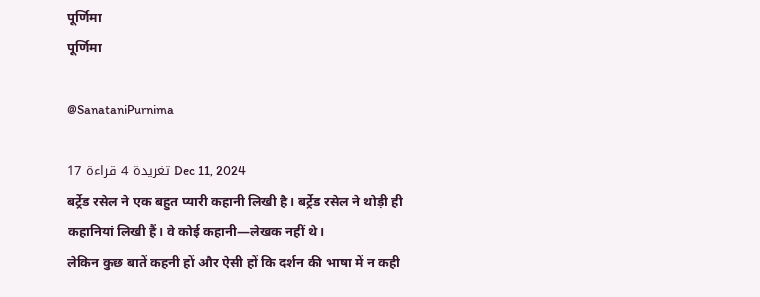पूर्णिमा
पूर्णिमा

@SanataniPurnima

17 تغريدة 4 قراءة Dec 11, 2024
बर्ट्रेड रसेल ने एक बहुत प्यारी कहानी लिखी है। बर्ट्रेड रसेल ने थोड़ी ही कहानियां लिखी हैं। वे कोई कहानी—लेखक नहीं थे।
लेकिन कुछ बातें कहनी हों और ऐसी हों कि दर्शन की भाषा में न कही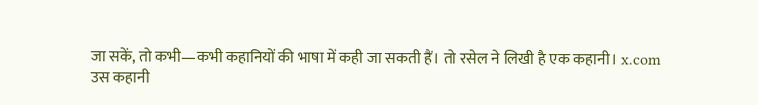जा सकें, तो कभी—कभी कहानियों की भाषा में कही जा सकती हैं। तो रसेल ने लिखी है एक कहानी। x.com
उस कहानी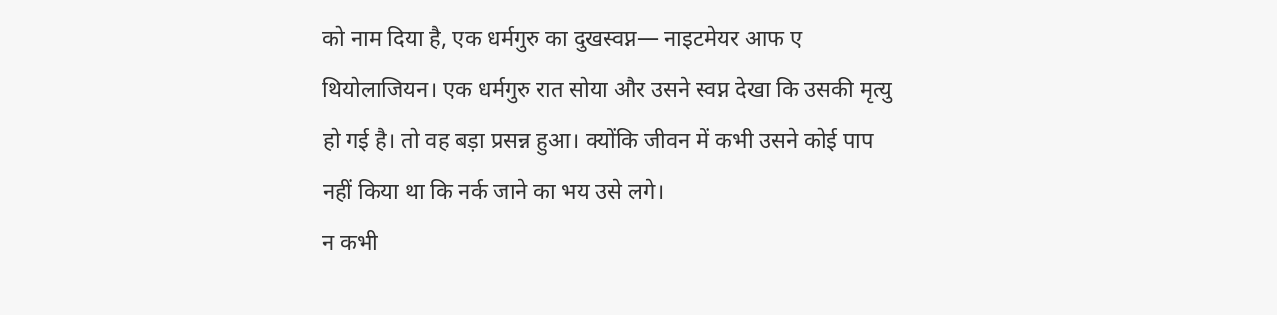को नाम दिया है, एक धर्मगुरु का दुखस्वप्न— नाइटमेयर आफ ए थियोलाजियन। एक धर्मगुरु रात सोया और उसने स्वप्न देखा कि उसकी मृत्यु हो गई है। तो वह बड़ा प्रसन्न हुआ। क्योंकि जीवन में कभी उसने कोई पाप नहीं किया था कि नर्क जाने का भय उसे लगे।
न कभी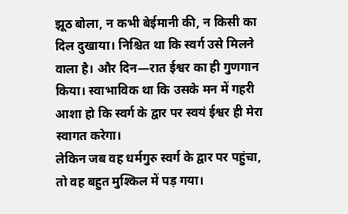झूठ बोला, न कभी बेईमानी की, न किसी का दिल दुखाया। निश्चित था कि स्वर्ग उसे मिलने वाला है। और दिन—रात ईश्वर का ही गुणगान किया। स्वाभाविक था कि उसके मन में गहरी आशा हो कि स्वर्ग के द्वार पर स्वयं ईश्वर ही मेरा स्वागत करेगा।
लेकिन जब वह धर्मगुरु स्वर्ग के द्वार पर पहुंचा, तो वह बहुत मुश्किल में पड़ गया।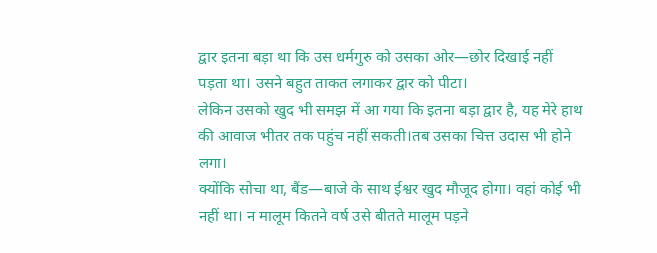द्वार इतना बड़ा था कि उस धर्मगुरु को उसका ओर—छोर दिखाई नहीं पड़ता था। उसने बहुत ताकत लगाकर द्वार को पीटा।
लेकिन उसको खुद भी समझ में आ गया कि इतना बड़ा द्वार है, यह मेरे हाथ की आवाज भीतर तक पहुंच नहीं सकती।तब उसका चित्त उदास भी होने लगा।
क्योंकि सोचा था, बैंड—बाजे के साथ ईश्वर खुद मौजूद होगा। वहां कोई भी नहीं था। न मालूम कितने वर्ष उसे बीतते मालूम पड़ने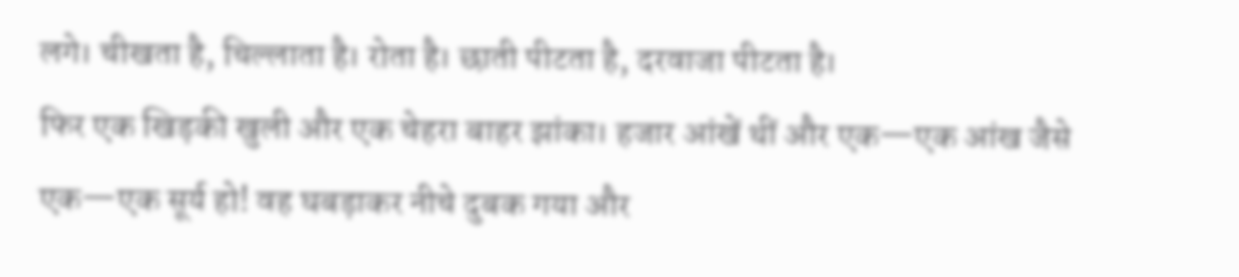लगे। चीखता है, चिल्लाता है। रोता है। छाती पीटता है, दरवाजा पीटता है।
फिर एक खिड़की खुली और एक चेहरा बाहर झांका। हजार आंखें थीं और एक—एक आंख जैसे एक—एक सूर्य हो! वह घबड़ाकर नीचे दुबक गया और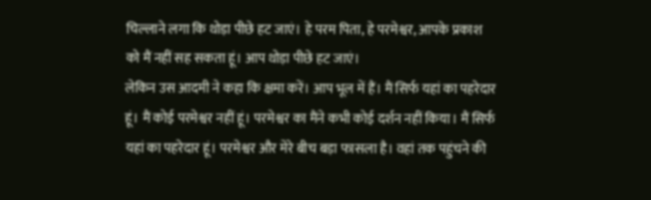चिल्लाने लगा कि थोड़ा पीछे हट जाएं। हे परम पिता, हे परमेश्वर, आपके प्रकाश को मैं नहीं सह सकता हूं। आप थोड़ा पीछे हट जाएं।
लेकिन उस आदमी ने कहा कि क्षमा करें। आप भूल में हैं। मैं सिर्फ यहां का पहरेदार हूं। मैं कोई परमेश्वर नहीं हूं। परमेश्वर का मैंने कभी कोई दर्शन नहीं किया। मैं सिर्फ यहां का पहरेदार हूं। परमेश्वर और मेरे बीच बड़ा फासला है। वहां तक पहुंचने की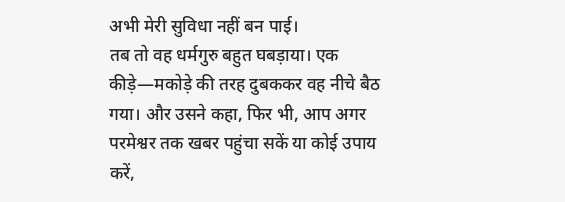अभी मेरी सुविधा नहीं बन पाई।
तब तो वह धर्मगुरु बहुत घबड़ाया। एक कीड़े—मकोड़े की तरह दुबककर वह नीचे बैठ गया। और उसने कहा, फिर भी, आप अगर परमेश्वर तक खबर पहुंचा सकें या कोई उपाय करें,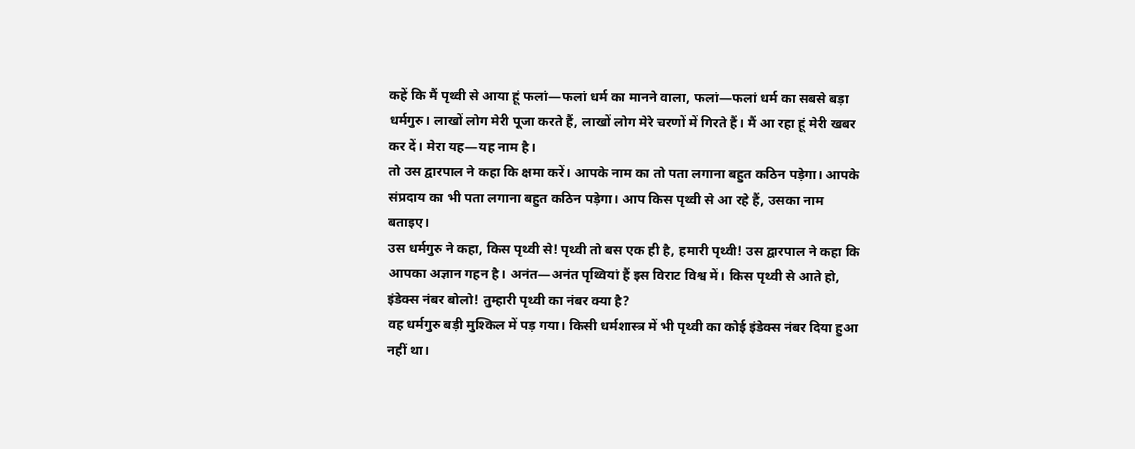कहें कि मैं पृथ्वी से आया हूं फलां—फलां धर्म का मानने वाला, फलां—फलां धर्म का सबसे बड़ा धर्मगुरु। लाखों लोग मेरी पूजा करते हैं, लाखों लोग मेरे चरणों में गिरते हैं। मैं आ रहा हूं मेरी खबर कर दें। मेरा यह—यह नाम है।
तो उस द्वारपाल ने कहा कि क्षमा करें। आपके नाम का तो पता लगाना बहुत कठिन पड़ेगा। आपके संप्रदाय का भी पता लगाना बहुत कठिन पड़ेगा। आप किस पृथ्वी से आ रहे हैं, उसका नाम बताइए।
उस धर्मगुरु ने कहा, किस पृथ्वी से! पृथ्वी तो बस एक ही है, हमारी पृथ्वी! उस द्वारपाल ने कहा कि आपका अज्ञान गहन है। अनंत—अनंत पृथ्वियां हैं इस विराट विश्व में। किस पृथ्वी से आते हो, इंडेक्स नंबर बोलो! तुम्हारी पृथ्वी का नंबर क्या है?
वह धर्मगुरु बड़ी मुश्किल में पड़ गया। किसी धर्मशास्त्र में भी पृथ्वी का कोई इंडेक्स नंबर दिया हुआ नहीं था।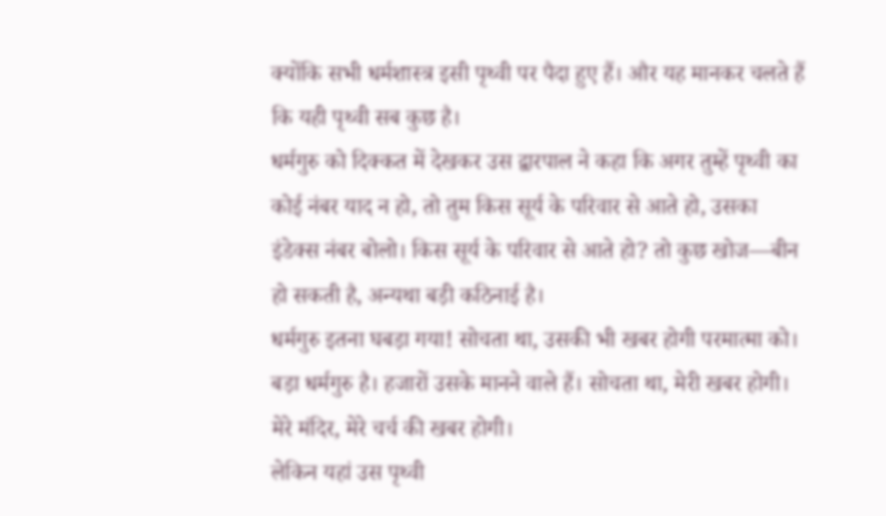क्योंकि सभी धर्मशास्त्र इसी पृथ्वी पर पैदा हुए हैं। और यह मानकर चलते हैं कि यही पृथ्वी सब कुछ है।
धर्मगुरु को दिक्कत में देखकर उस द्वारपाल ने कहा कि अगर तुम्हें पृथ्वी का कोई नंबर याद न हो, तो तुम किस सूर्य के परिवार से आते हो, उसका इंडेक्स नंबर बोलो। किस सूर्य के परिवार से आते हो? तो कुछ खोज—बीन हो सकती है, अन्यथा बड़ी कठिनाई है।
धर्मगुरु इतना घबड़ा गया! सोचता था, उसकी भी खबर होगी परमात्मा को। बड़ा धर्मगुरु है। हजारों उसके मानने वाले हैं। सोचता था, मेरी खबर होगी। मेरे मंदिर, मेरे चर्च की खबर होगी।
लेकिन यहां उस पृथ्वी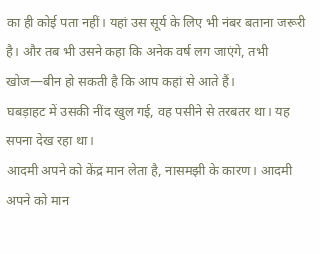का ही कोई पता नहीं। यहां उस सूर्य के लिए भी नंबर बताना जरूरी है। और तब भी उसने कहा कि अनेक वर्ष लग जाएंगे, तभी खोज—बीन हो सकती है कि आप कहां से आते हैं।
घबड़ाहट में उसकी नींद खुल गई, वह पसीने से तरबतर था। यह सपना देख रहा था।
आदमी अपने को केंद्र मान लेता है, नासमझी के कारण। आदमी अपने को मान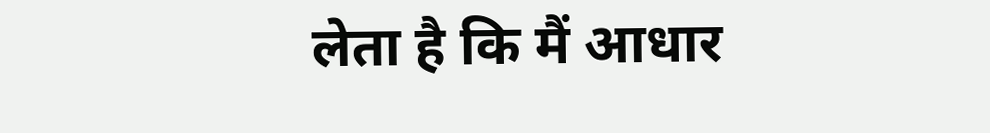लेता है कि मैं आधार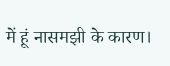में हूं नासमझी के कारण।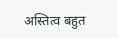अस्तित्व बहुत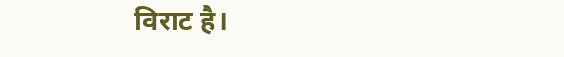विराट है।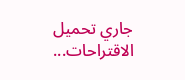جاري تحميل الاقتراحات...